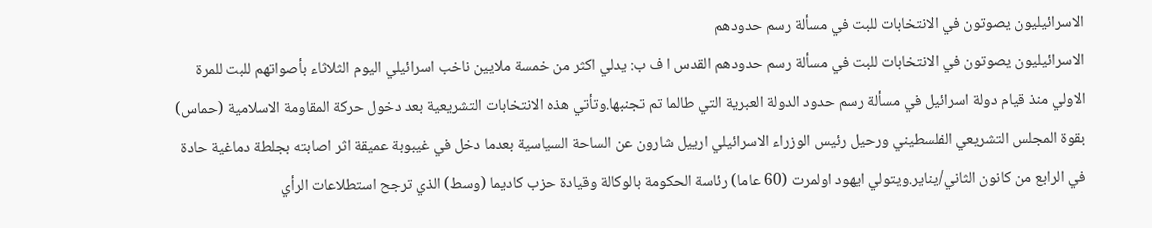الاسرائيليون يصوتون في الانتخابات للبت في مسألة رسم حدودهم
الاسرائيليون يصوتون في الانتخابات للبت في مسألة رسم حدودهم القدس ا ف ب: يدلي اكثر من خمسة ملايين ناخب اسرائيلي اليوم الثلاثاء بأصواتهم للبت للمرة الاولي منذ قيام دولة اسرائيل في مسألة رسم حدود الدولة العبرية التي طالما تم تجنبها.وتأتي هذه الانتخابات التشريعية بعد دخول حركة المقاومة الاسلامية (حماس) بقوة المجلس التشريعي الفلسطيني ورحيل رئيس الوزراء الاسرائيلي ارييل شارون عن الساحة السياسية بعدما دخل في غيبوبة عميقة اثر اصابته بجلطة دماغية حادة في الرابع من كانون الثاني/يناير.ويتولي ايهود اولمرت (60 عاما) رئاسة الحكومة بالوكالة وقيادة حزب كاديما (وسط) الذي ترجح استطلاعات الرأي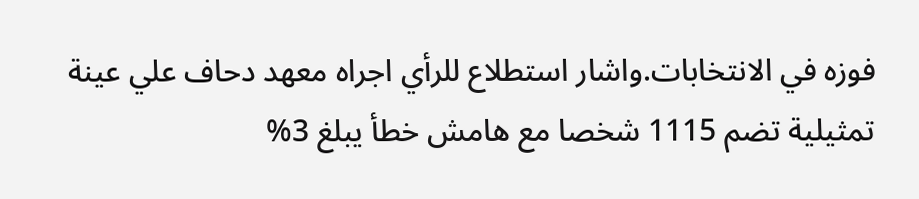فوزه في الانتخابات.واشار استطلاع للرأي اجراه معهد دحاف علي عينة تمثيلية تضم 1115 شخصا مع هامش خطأ يبلغ 3%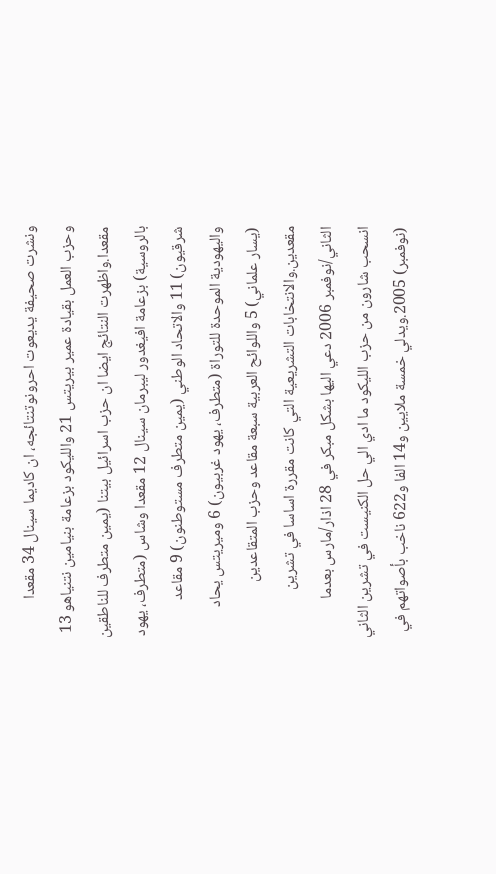ونشرت صحيفة يديعوت احرونوتنتائجه، ان كاديما سينال 34 مقعدا وحزب العمل بقيادة عمير بيريتس 21 والليكود بزعامة بنيامين نتنياهو 13 مقعدا.واظهرت النتائج ايضا ان حزب اسرائيل بيتنا (يمين متطرف للناطقين بالروسية) بزعامة افيغدور ليبرمان سينال 12 مقعدا وشاس (متطرف، يهود شرقيون) 11 والاتحاد الوطني (يمين متطرف مستوطنون) 9 مقاعد واليهودية الموحدة للتوراة (متطرف، يهود غربيون) 6 وميريتس يحاد (يسار علماني) 5 واللوائح العربية سبعة مقاعد وحزب المتقاعدين مقعدين.والانتخابات التشريعية التي كانت مقررة اساسا في تشرين الثاني/نوفمبر 2006 دعي اليها بشكل مبكر في 28 اذار/مارس بعدما انسحب شارون من حزب الليكود ما ادي الي حل الكنيست في تشرين الثاني (نوفمبر) 2005.ويدلي خمسة ملايين و14 الفا و622 ناخب بأصواتهم في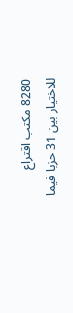8280 مكتب اقتراع للاختيار بين 31 حزبا فيما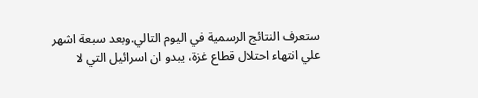ستعرف النتائج الرسمية في اليوم التالي.وبعد سبعة اشهر علي انتهاء احتلال قطاع غزة، يبدو ان اسرائيل التي لا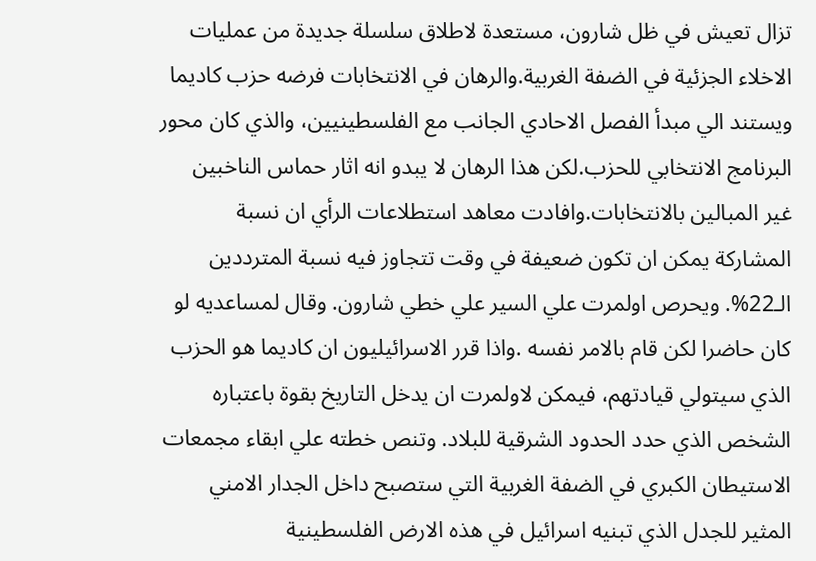تزال تعيش في ظل شارون، مستعدة لاطلاق سلسلة جديدة من عمليات الاخلاء الجزئية في الضفة الغربية.والرهان في الانتخابات فرضه حزب كاديما ويستند الي مبدأ الفصل الاحادي الجانب مع الفلسطينيين، والذي كان محور البرنامج الانتخابي للحزب.لكن هذا الرهان لا يبدو انه اثار حماس الناخبين غير المبالين بالانتخابات.وافادت معاهد استطلاعات الرأي ان نسبة المشاركة يمكن ان تكون ضعيفة في وقت تتجاوز فيه نسبة المترددين الـ22%. ويحرص اولمرت علي السير علي خطي شارون. وقال لمساعديه لو كان حاضرا لكن قام بالامر نفسه .واذا قرر الاسرائيليون ان كاديما هو الحزب الذي سيتولي قيادتهم، فيمكن لاولمرت ان يدخل التاريخ بقوة باعتباره الشخص الذي حدد الحدود الشرقية للبلاد. وتنص خطته علي ابقاء مجمعات الاستيطان الكبري في الضفة الغربية التي ستصبح داخل الجدار الامني المثير للجدل الذي تبنيه اسرائيل في هذه الارض الفلسطينية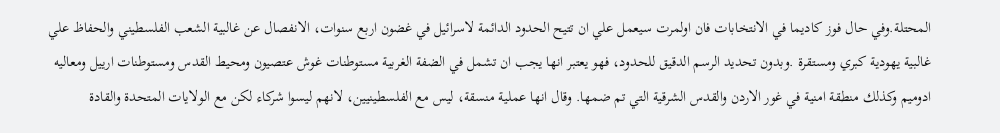المحتلة.وفي حال فوز كاديما في الانتخابات فان اولمرت سيعمل علي ان تتيح الحدود الدائمة لاسرائيل في غضون اربع سنوات، الانفصال عن غالبية الشعب الفلسطيني والحفاظ علي غالبية يهودية كبري ومستقرة .وبدون تحديد الرسم الدقيق للحدود، فهو يعتبر انها يجب ان تشمل في الضفة الغربية مستوطنات غوش عتصيون ومحيط القدس ومستوطنات ارييل ومعاليه ادوميم وكذلك منطقة امنية في غور الاردن والقدس الشرقية التي تم ضمها. وقال انها عملية منسقة، ليس مع الفلسطينيين، لانهم ليسوا شركاء لكن مع الولايات المتحدة والقادة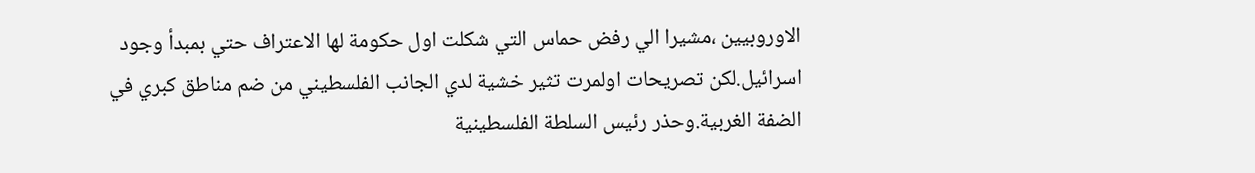الاوروبيين ،مشيرا الي رفض حماس التي شكلت اول حكومة لها الاعتراف حتي بمبدأ وجود اسرائيل.لكن تصريحات اولمرت تثير خشية لدي الجانب الفلسطيني من ضم مناطق كبري في الضفة الغربية.وحذر رئيس السلطة الفلسطينية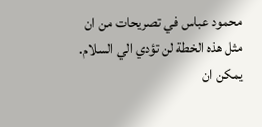محمود عباس في تصريحات من ان مثل هذه الخطة لن تؤدي الي السلام. يمكن ان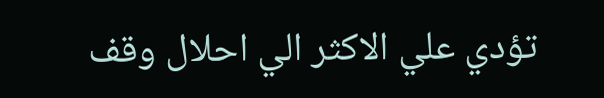تؤدي علي الاكثر الي احلال وقف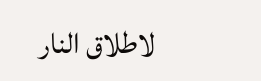لاطلاق النار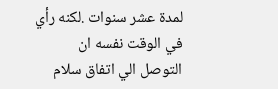لمدة عشر سنوات .لكنه رأي في الوقت نفسه ان التوصل الي اتفاق سلام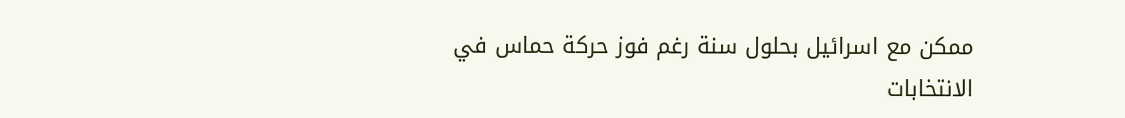ممكن مع اسرائيل بحلول سنة رغم فوز حركة حماس في الانتخابات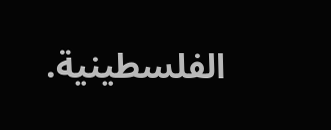الفلسطينية.